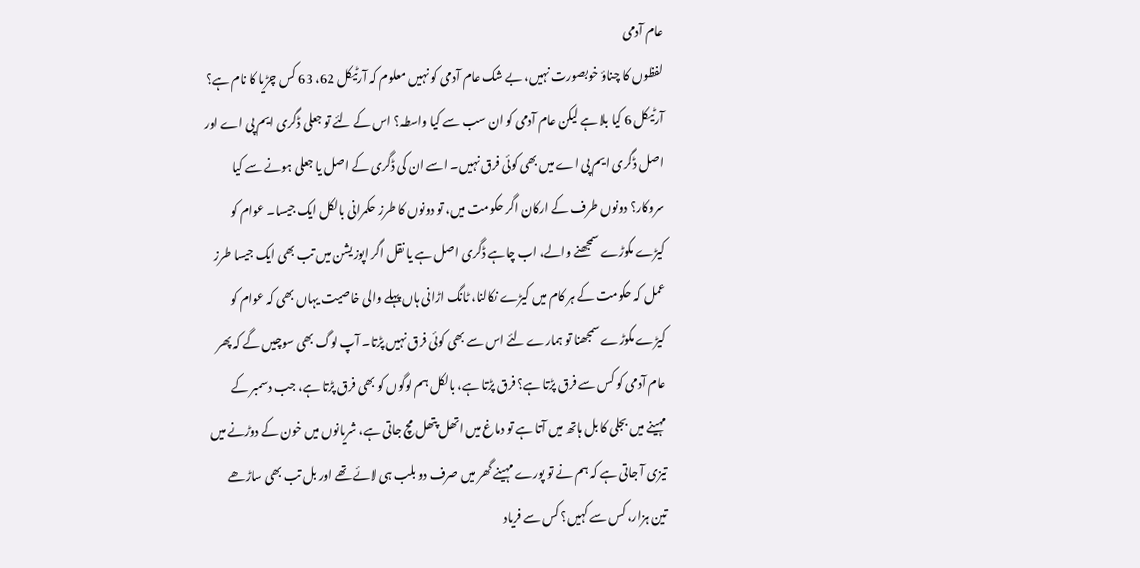عام آدمی
لفظوں کا چناؤ خوبصورت نہیں، بے شک عام آدمی کو نہیں معلوم کہ آرٹیکل 62، 63 کس چڑیا کا نام ہے؟ آرٹیکل 6 کیا بلا ہے لیکن عام آدمی کو ان سب سے کیا واسطہ؟ اس کے لئے تو جعلی ڈگری ایم پی اے اور اصل ڈگری ایم پی اے میں بھی کوئی فرق نہیں۔ اسے ان کی ڈگری کے اصل یا جعلی ہونے سے کیا سروکار؟ دونوں طرف کے ارکان اگر حکومت میں، تو دونوں کا طرز حکمرانی بالکل ایک جیسا۔ عوام کو کیڑے مکوڑے سمجھنے والے، اب چاہے ڈگری اصل ہے یا نقل اگر اپوزیشن میں تب بھی ایک جیسا طرز عمل کہ حکومت کے ہر کام میں کیڑے نکالنا، ٹانگ اڑانی ہاں پہلے والی خاصیت یہاں بھی کہ عوام کو کیڑے مکوڑے سمجھنا تو ہمارے لئے اس سے بھی کوئی فرق نہیں پڑتا۔ آپ لوگ بھی سوچیں گے کہ پھر عام آدمی کو کس سے فرق پڑتا ہے؟ فرق پڑتا ہے، بالکل ہم لوگوں کو بھی فرق پڑتا ہے، جب دسمبر کے مہینے میں بجلی کا بل ہاتھ میں آتا ہے تو دماغ میں اتھل پتھل مچ جاتی ہے، شریانوں میں خون کے دوڑنے میں تیزی آ جاتی ہے کہ ہم نے تو پورے مہینے گھر میں صرف دو بلب ہی لائے تھے اور بل تب بھی ساڑھے تین ہزار، کس سے کہیں؟ کس سے فریاد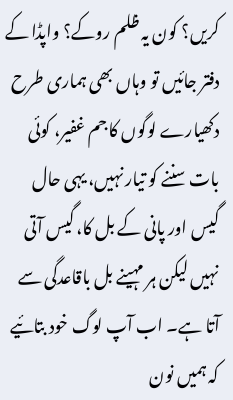کریں؟ کون یہ ظلم روکے؟ واپڈا کے دفتر جائیں تو وہاں بھی ہماری طرح دکھیارے لوگوں کا جم غفیر، کوئی بات سننے کو تیار نہیں، یہی حال گیس اور پانی کے بل کا، گیس آتی نہیں لیکن ہر مہینے بل باقاعدگی سے آتا ہے۔ اب آپ لوگ خود بتائیے کہ ہمیں نون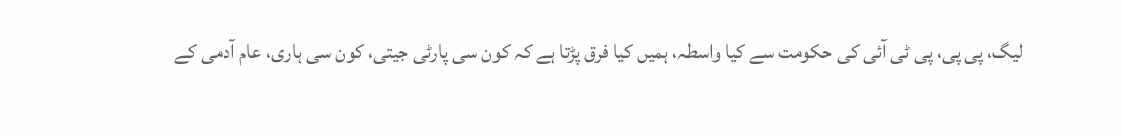لیگ، پی پی، پی ٹی آئی کی حکومت سے کیا واسطہ، ہمیں کیا فرق پڑتا ہے کہ کون سی پارٹی جیتی، کون سی ہاری، عام آدمی کے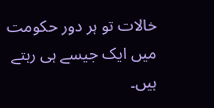خالات تو ہر دور حکومت میں ایک جیسے ہی رہتے ہیں۔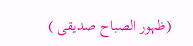(ظہور الصباح صدیقی )